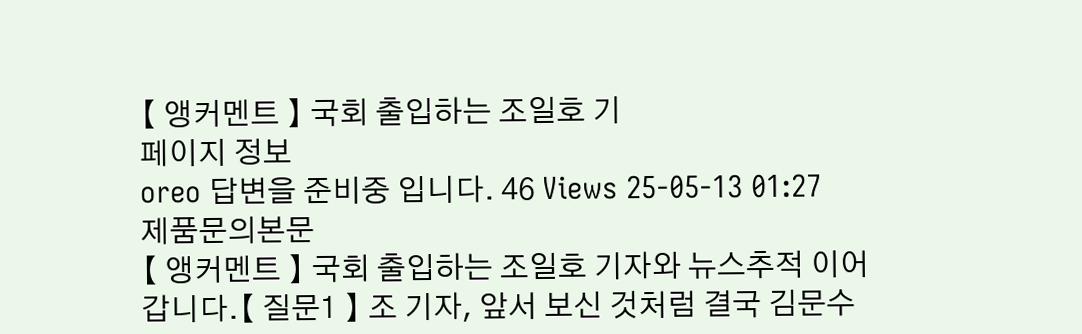【 앵커멘트 】 국회 출입하는 조일호 기
페이지 정보
oreo 답변을 준비중 입니다. 46 Views 25-05-13 01:27 제품문의본문
【 앵커멘트 】 국회 출입하는 조일호 기자와 뉴스추적 이어갑니다.【 질문1 】 조 기자, 앞서 보신 것처럼 결국 김문수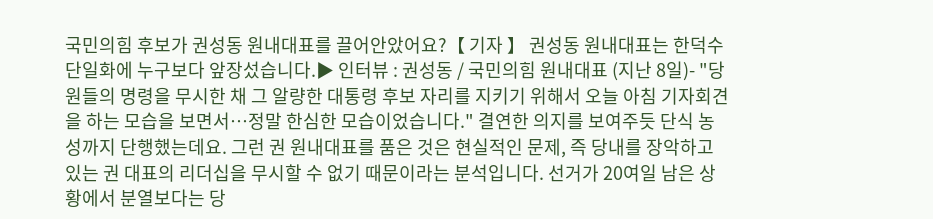국민의힘 후보가 권성동 원내대표를 끌어안았어요?【 기자 】 권성동 원내대표는 한덕수 단일화에 누구보다 앞장섰습니다.▶ 인터뷰 : 권성동 / 국민의힘 원내대표 (지난 8일)- "당원들의 명령을 무시한 채 그 알량한 대통령 후보 자리를 지키기 위해서 오늘 아침 기자회견을 하는 모습을 보면서…정말 한심한 모습이었습니다." 결연한 의지를 보여주듯 단식 농성까지 단행했는데요. 그런 권 원내대표를 품은 것은 현실적인 문제, 즉 당내를 장악하고 있는 권 대표의 리더십을 무시할 수 없기 때문이라는 분석입니다. 선거가 20여일 남은 상황에서 분열보다는 당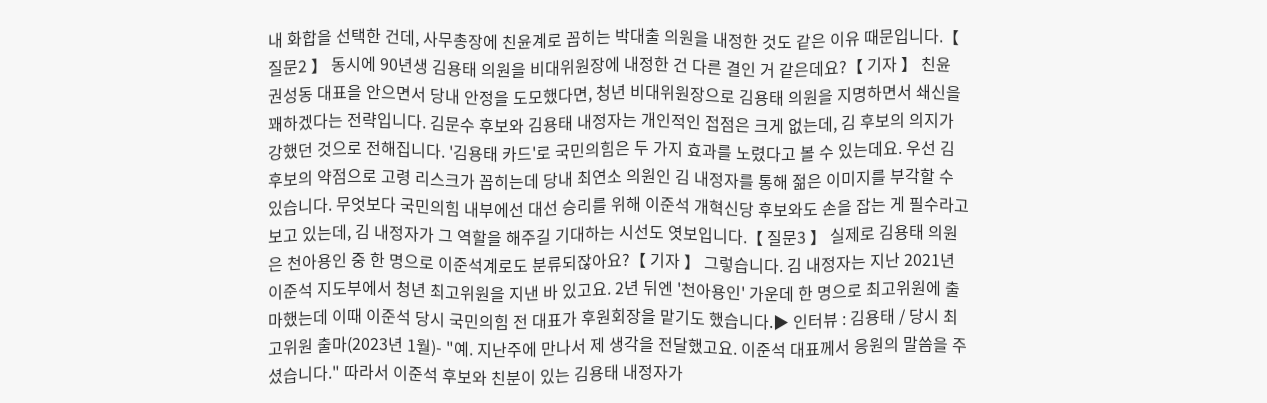내 화합을 선택한 건데, 사무총장에 친윤계로 꼽히는 박대출 의원을 내정한 것도 같은 이유 때문입니다.【 질문2 】 동시에 90년생 김용태 의원을 비대위원장에 내정한 건 다른 결인 거 같은데요?【 기자 】 친윤 권성동 대표을 안으면서 당내 안정을 도모했다면, 청년 비대위원장으로 김용태 의원을 지명하면서 쇄신을 꽤하겠다는 전략입니다. 김문수 후보와 김용태 내정자는 개인적인 접점은 크게 없는데, 김 후보의 의지가 강했던 것으로 전해집니다. '김용태 카드'로 국민의힘은 두 가지 효과를 노렸다고 볼 수 있는데요. 우선 김 후보의 약점으로 고령 리스크가 꼽히는데 당내 최연소 의원인 김 내정자를 통해 젊은 이미지를 부각할 수 있습니다. 무엇보다 국민의힘 내부에선 대선 승리를 위해 이준석 개혁신당 후보와도 손을 잡는 게 필수라고 보고 있는데, 김 내정자가 그 역할을 해주길 기대하는 시선도 엿보입니다.【 질문3 】 실제로 김용태 의원은 천아용인 중 한 명으로 이준석계로도 분류되잖아요?【 기자 】 그렇습니다. 김 내정자는 지난 2021년 이준석 지도부에서 청년 최고위원을 지낸 바 있고요. 2년 뒤엔 '천아용인' 가운데 한 명으로 최고위원에 출마했는데 이때 이준석 당시 국민의힘 전 대표가 후원회장을 맡기도 했습니다.▶ 인터뷰 : 김용태 / 당시 최고위원 출마(2023년 1월)- "예. 지난주에 만나서 제 생각을 전달했고요. 이준석 대표께서 응원의 말씀을 주셨습니다." 따라서 이준석 후보와 친분이 있는 김용태 내정자가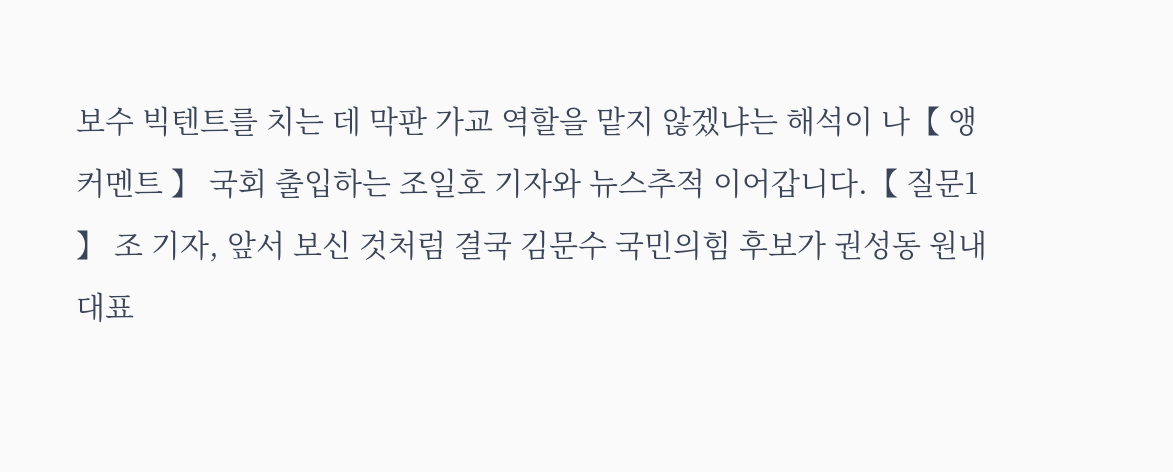보수 빅텐트를 치는 데 막판 가교 역할을 맡지 않겠냐는 해석이 나【 앵커멘트 】 국회 출입하는 조일호 기자와 뉴스추적 이어갑니다.【 질문1 】 조 기자, 앞서 보신 것처럼 결국 김문수 국민의힘 후보가 권성동 원내대표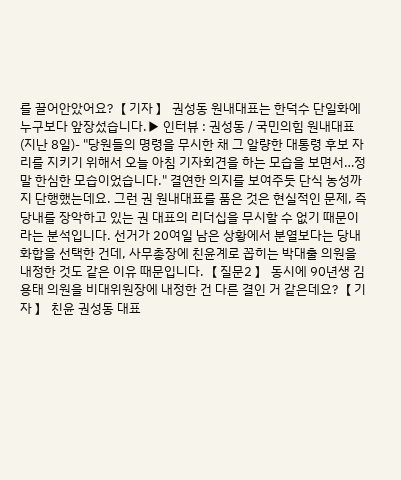를 끌어안았어요?【 기자 】 권성동 원내대표는 한덕수 단일화에 누구보다 앞장섰습니다.▶ 인터뷰 : 권성동 / 국민의힘 원내대표 (지난 8일)- "당원들의 명령을 무시한 채 그 알량한 대통령 후보 자리를 지키기 위해서 오늘 아침 기자회견을 하는 모습을 보면서…정말 한심한 모습이었습니다." 결연한 의지를 보여주듯 단식 농성까지 단행했는데요. 그런 권 원내대표를 품은 것은 현실적인 문제, 즉 당내를 장악하고 있는 권 대표의 리더십을 무시할 수 없기 때문이라는 분석입니다. 선거가 20여일 남은 상황에서 분열보다는 당내 화합을 선택한 건데, 사무총장에 친윤계로 꼽히는 박대출 의원을 내정한 것도 같은 이유 때문입니다.【 질문2 】 동시에 90년생 김용태 의원을 비대위원장에 내정한 건 다른 결인 거 같은데요?【 기자 】 친윤 권성동 대표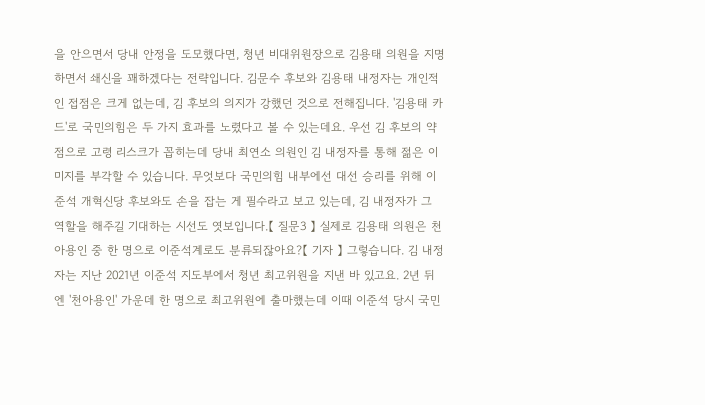을 안으면서 당내 안정을 도모했다면, 청년 비대위원장으로 김용태 의원을 지명하면서 쇄신을 꽤하겠다는 전략입니다. 김문수 후보와 김용태 내정자는 개인적인 접점은 크게 없는데, 김 후보의 의지가 강했던 것으로 전해집니다. '김용태 카드'로 국민의힘은 두 가지 효과를 노렸다고 볼 수 있는데요. 우선 김 후보의 약점으로 고령 리스크가 꼽히는데 당내 최연소 의원인 김 내정자를 통해 젊은 이미지를 부각할 수 있습니다. 무엇보다 국민의힘 내부에선 대선 승리를 위해 이준석 개혁신당 후보와도 손을 잡는 게 필수라고 보고 있는데, 김 내정자가 그 역할을 해주길 기대하는 시선도 엿보입니다.【 질문3 】 실제로 김용태 의원은 천아용인 중 한 명으로 이준석계로도 분류되잖아요?【 기자 】 그렇습니다. 김 내정자는 지난 2021년 이준석 지도부에서 청년 최고위원을 지낸 바 있고요. 2년 뒤엔 '천아용인' 가운데 한 명으로 최고위원에 출마했는데 이때 이준석 당시 국민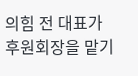의힘 전 대표가 후원회장을 맡기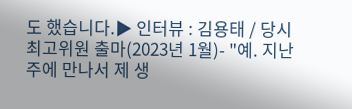도 했습니다.▶ 인터뷰 : 김용태 / 당시 최고위원 출마(2023년 1월)- "예. 지난주에 만나서 제 생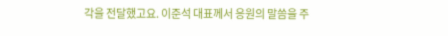각을 전달했고요. 이준석 대표께서 응원의 말씀을 주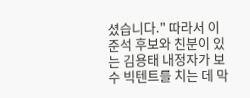셨습니다." 따라서 이준석 후보와 친분이 있는 김용태 내정자가 보수 빅텐트를 치는 데 막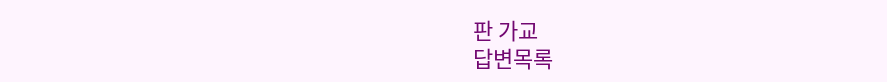판 가교
답변목록